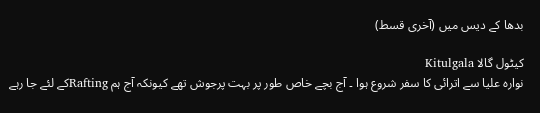بدھا کے دیس میں (آخری قسط)

کیٹول گالا Kitulgala
نوارہ علیا سے اترائی کا سفر شروع ہوا ۔ آج بچے خاص طور پر بہت پرجوش تھے کیونکہ آج ہم Raftingکے لئے جا رہے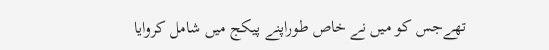تھےجس کو میں نے خاص طوراپنے پیکج میں شامل کروایا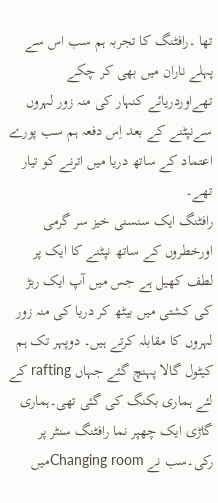تھا ۔رافٹنگ کا تجربہ ہم سب اس سے پہلے ناران میں بھی کر چکے تھےاوردریائے کنہار کی منہ زور لہروں سےنپٹنے کے بعد اِس دفعہ ہم سب پورے اعتماد کے ساتھ دریا میں اترنے کو تیار تھے۔
رافٹنگ ایک سنسنی خیز سر گرمی اورخطروں کے ساتھ نپٹنے کا ایک پر لطف کھیل ہے جس میں آپ ایک ربڑ کی کشتی میں بیٹھ کر دریا کی منہ زور لہروں کا مقابلہ کرتے ہیں۔ دوپہر تک ہم کیٹول گالا پہنچ گئے جہاں rafting کے لئے ہماری بکنگ کی گئی تھی۔ہماری گاڑی ایک چھپر نما رافٹنگ سنٹر پر رکی۔سب نے Changing roomمیں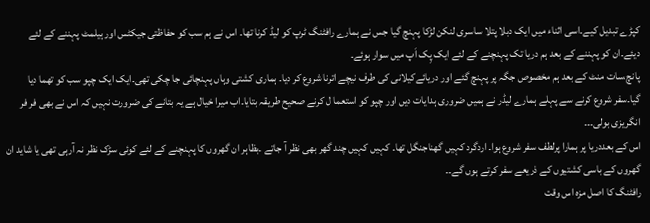کپڑے تبدیل کیے۔اسی اثناء میں ایک دبلا پتلا ساسری لنکن لڑکا پہنچ گیا جس نے ہمارے رافٹنگ ٹرپ کو لیڈ کرنا تھا۔ اس نے ہم سب کو حفاظتی جیکٹس اور ہیلمٹ پہننے کے لئے دیئے۔ان کو پہننے کے بعد ہم دریا تک پہنچنے کے لئے ایک پِک اَپ میں سوار ہوئے۔
پانچ،سات منٹ کے بعد ہم مخصوص جگہ پر پہنچ گئے اور دریائےکیلانی کی طرف نیچے اترنا شروع کر دیا۔ ہماری کشتی وہاں پہنچائی جا چکی تھی۔ایک ایک چپو سب کو تھما دیا گیا۔سفر شروع کرنے سے پہلے ہمارے لیڈر نے ہمیں ضروری ہدایات دیں اور چپو کو استعما ل کرنے صحیح طریقہ بتایا۔اب میرا خیال ہے یہ بتانے کی ضرورت نہیں کہ اس نے بھی فر فر انگریزی بولی۔۔۔
اس کے بعددریا پر ہمارا پرلطف سفر شروع ہوا۔ اردگرد کہیں گھناجنگل تھا۔ کہیں کہیں چند گھر بھی نظر آ جاتے ۔بظاہر ان گھروں کا پہنچنے کے لئے کوئی سڑک نظر نہ آرہی تھی یا شاید ان گھروں کے باسی کشتیوں کے ذریعے سفر کرتے ہوں گے۔۔
رافٹنگ کا اصل مزہ اس وقت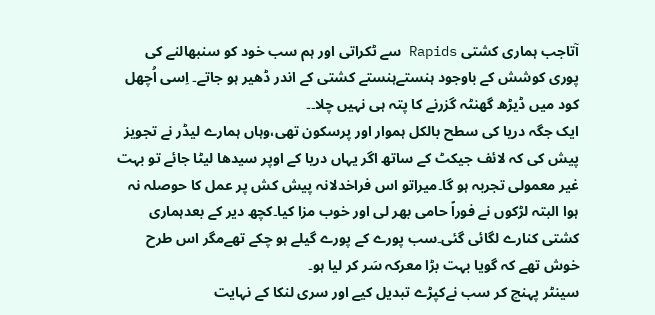آتاجب ہماری کشتی Rapids سے ٹکراتی اور ہم سب خود کو سنبھالنے کی پوری کوشش کے باوجود ہنستےہنستے کشتی کے اندر ڈھیر ہو جاتے۔ اِسی اُچھل کود میں ڈیڑھ گھنٹہ گزرنے کا پتہ ہی نہیں چلا۔۔
ایک جگہ دریا کی سطح بالکل ہموار اور پرسکون تھی،وہاں ہمارے لیڈر نے تجویز پیش کی کہ لائف جیکٹ کے ساتھ اگر یہاں دریا کے اوپر سیدھا لیٹا جائے تو بہت غیر معمولی تجربہ ہو گا۔میراتو اس فراخدلانہ پیش کش پر عمل کا حوصلہ نہ ہوا البتہ لڑکوں نے فوراً حامی بھر لی اور خوب مزا کیا۔کچھ دیر کے بعدہماری کشتی کنارے لگائی گئی۔سب پورے کے پورے گیلے ہو چکے تھےمگر اس طرح خوش تھے کہ گویا بہت بڑا معرکہ سَر کر لیا ہو۔
سینٹر پہنچ کر سب نےکپڑے تبدیل کیے اور سری لنکا کے نہایت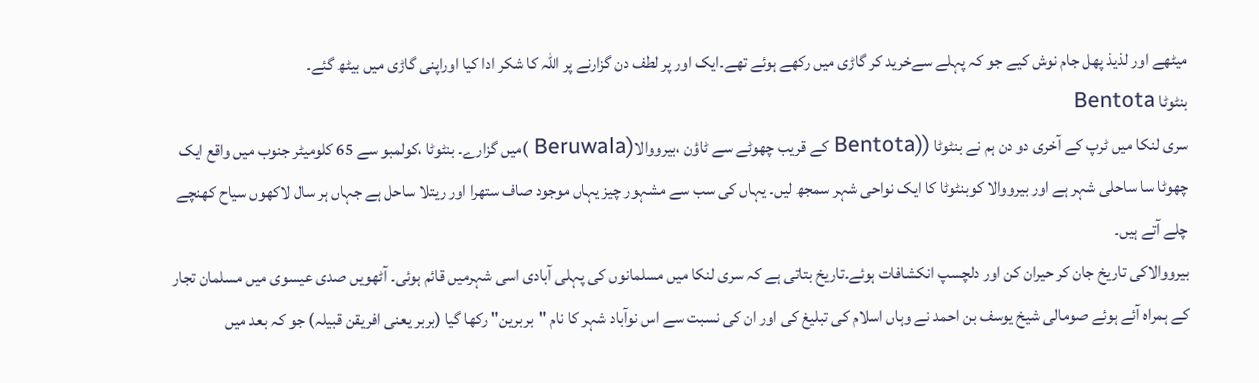میٹھے اور لذیذ پھل جام نوش کیے جو کہ پہلے سےخرید کر گاڑی میں رکھے ہوئے تھے۔ایک اور پر لطف دن گزارنے پر اللہ کا شکر ادا کیا اوراپنی گاڑی میں بیٹھ گئے۔
بنٹوٹا Bentota
سری لنکا میں ٹرپ کے آخری دو دن ہم نے بنٹوٹا ((Bentota کے قریب چھوٹے سے ٹاؤن ،بیرووالا(Beruwala )میں گزارے۔ بنٹوٹا ،کولمبو سے 65 کلومیٹر جنوب میں واقع ایک چھوٹا سا ساحلی شہر ہے اور بیرووالا کوبنٹوٹا کا ایک نواحی شہر سمجھ لیں۔ یہاں کی سب سے مشہور چیز یہاں موجود صاف ستھرا اور ریتلا ساحل ہے جہاں ہر سال لاکھوں سیاح کھنچے چلے آتے ہیں۔
بیرووالاکی تاریخ جان کر حیران کن اور دلچسپ انکشافات ہوئے۔تاریخ بتاتی ہے کہ سری لنکا میں مسلمانوں کی پہلی آبادی اسی شہرمیں قائم ہوئی۔ آٹھویں صدی عیسوی میں مسلمان تجار کے ہمراہ آئے ہوئے صومالی شیخ یوسف بن احمد نے وہاں اسلام کی تبلیغ کی اور ان کی نسبت سے اس نوآباد شہر کا نام "بربرین" رکھا گیا (بربر یعنی افریقن قبیلہ) جو کہ بعد میں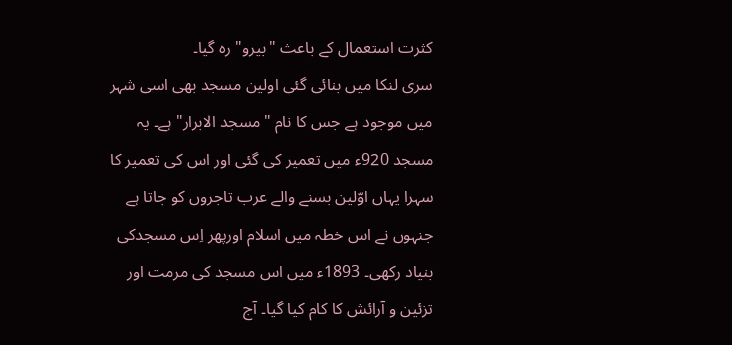کثرت استعمال کے باعث "بیرو" رہ گیا۔
سری لنکا میں بنائی گئی اولین مسجد بھی اسی شہر میں موجود ہے جس کا نام "مسجد الابرار" ہے۔ یہ مسجد 920ء میں تعمیر کی گئی اور اس کی تعمیر کا سہرا یہاں اوّلین بسنے والے عرب تاجروں کو جاتا ہے جنہوں نے اس خطہ میں اسلام اورپھر اِس مسجدکی بنیاد رکھی۔ 1893ء میں اس مسجد کی مرمت اور تزئین و آرائش کا کام کیا گیا۔ آج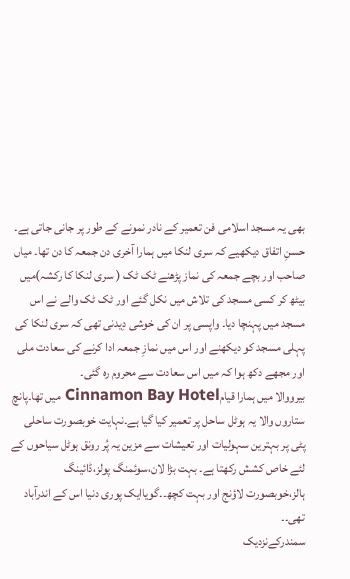بھی یہ مسجد اسلامی فن تعمیر کے نادر نمونے کے طور پر جانی جاتی ہے۔
حسنِ اتفاق دیکھیے کہ سری لنکا میں ہمارا آخری دن جمعہ کا دن تھا۔ میاں صاحب اور بچے جمعہ کی نماز پڑھنے ٹک ٹک ( سری لنکا کا رکشہ)میں بیٹھ کر کسی مسجد کی تلاش میں نکل گئے اور ٹک ٹک والے نے اس مسجد میں پہنچا دیا۔ واپسی پر ان کی خوشی دِیدنی تھی کہ سری لنکا کی پہلی مسجد کو دیکھنے اور اس میں نمازِ جمعہ ادا کرنے کی سعادت ملی اور مجھے دکھ ہوا کہ میں اس سعادت سے محروم رہ گئی۔
بیرووالا میں ہمارا قیامCinnamon Bay Hotel میں تھا۔پانچ ستاروں والا یہ ہوٹل ساحل پر تعمیر کیا گیا ہے۔نہایت خوبصورت ساحلی پٹی پر بہترین سہولیات اور تعیشات سے مزین یہ پُر رونق ہوٹل سیاحوں کے لئے خاص کشش رکھتا ہے۔ بہت بڑا لان،سوئمنگ پولز،ڈائینگ ہالز،خوبصورت لاؤنج اور بہت کچھ۔۔گویاایک پوری دنیا اس کے اندرآباد تھی۔۔
سمندرکےنزدیک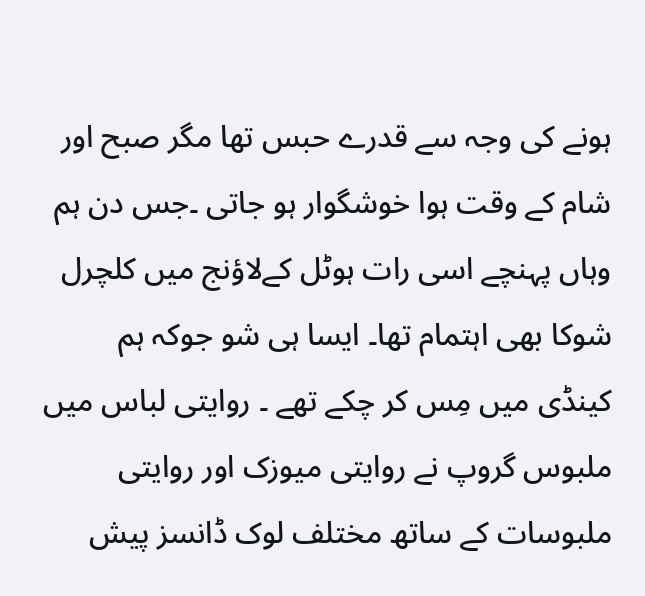ہونے کی وجہ سے قدرے حبس تھا مگر صبح اور شام کے وقت ہوا خوشگوار ہو جاتی ۔جس دن ہم وہاں پہنچے اسی رات ہوٹل کےلاؤنج میں کلچرل شوکا بھی اہتمام تھا۔ ایسا ہی شو جوکہ ہم کینڈی میں مِس کر چکے تھے ۔ روایتی لباس میں ملبوس گروپ نے روایتی میوزک اور روایتی ملبوسات کے ساتھ مختلف لوک ڈانسز پیش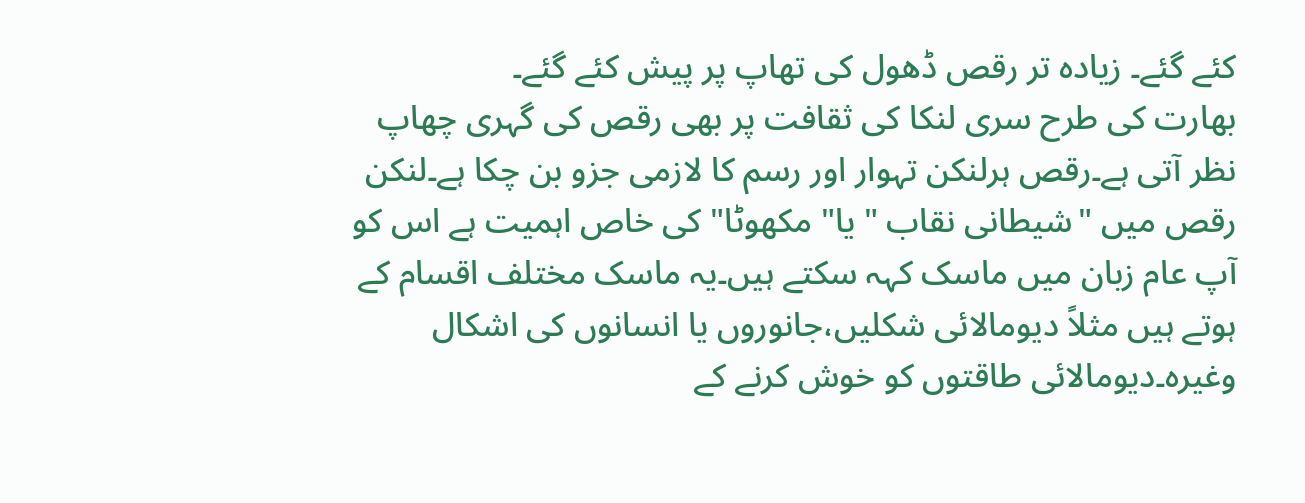کئے گئے۔ زیادہ تر رقص ڈھول کی تھاپ پر پیش کئے گئے۔
بھارت کی طرح سری لنکا کی ثقافت پر بھی رقص کی گہری چھاپ نظر آتی ہے۔رقص ہرلنکن تہوار اور رسم کا لازمی جزو بن چکا ہے۔لنکن رقص میں "شیطانی نقاب " یا" مکھوٹا" کی خاص اہمیت ہے اس کو آپ عام زبان میں ماسک کہہ سکتے ہیں۔یہ ماسک مختلف اقسام کے ہوتے ہیں مثلاً دیومالائی شکلیں،جانوروں یا انسانوں کی اشکال وغیرہ۔دیومالائی طاقتوں کو خوش کرنے کے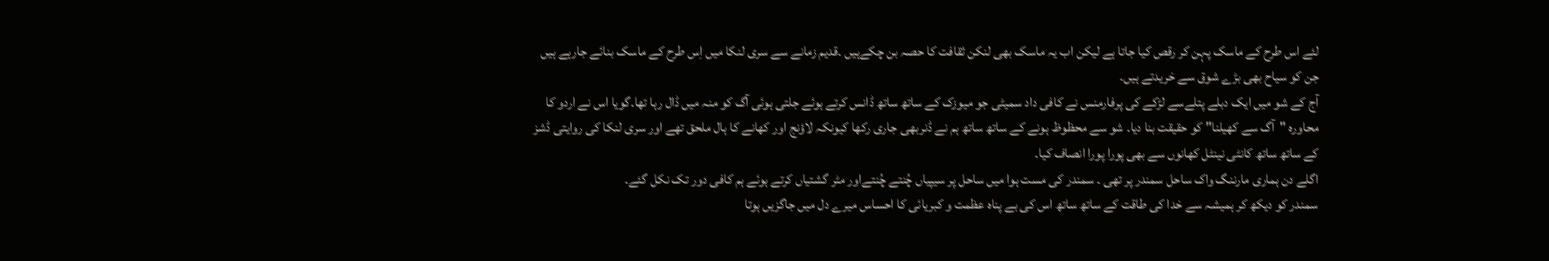لئے اس طرح کے ماسک پہن کر رقص کیا جاتا ہے لیکن اب یہ ماسک بھی لنکن ثقافت کا حصہ بن چکےہیں ۔قدیم زمانے سے سری لنکا میں اِس طرح کے ماسک بنائے جارہے ہیں جن کو سیاح بھی بڑے شوق سے خریدتے ہیں۔
آج کے شو میں ایک دبلے پتلےسے لڑکے کی پرفارمنس نے کافی داد سمیٹی جو میوزک کے ساتھ ساتھ ڈانس کرتے ہوئے جلتی ہوئی آگ کو منہ میں ڈال رہا تھا۔گویا اس نے اردو کا محاورہ "آگ سے کھیلنا" کو حقیقت بنا دیا۔ شو سے محظوظ ہونے کے ساتھ ساتھ ہم نے ڈنربھی جاری رکھا کیونکہ لاؤنج اور کھانے کا ہال ملحق تھے اور سری لنکا کی روایتی ڈشز کے ساتھ ساتھ کانٹی نینٹل کھانوں سے بھی پورا پورا انصاف کیا۔
اگلے دن ہماری مارننگ واک ساحل سمندر پر تھی ۔ سمندر کی مست ہوا میں ساحل پر سیپیاں چُنتے چُنتےاور مٹر گشتیاں کرتے ہوئے ہم کافی دور تک نکل گئے۔
سمندر کو دیکھ کر ہمیشہ سے خدا کی طاقت کے ساتھ ساتھ اس کی بے پناہ عظمت و کبریائی کا احساس میرے دل میں جاگزیں ہوتا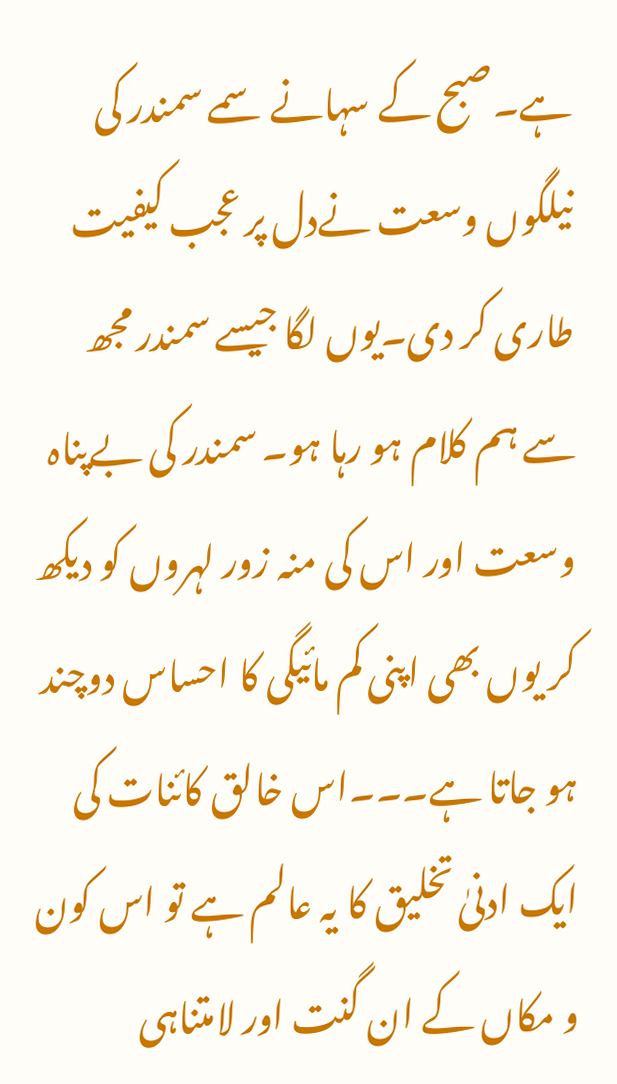ہے۔صبح کے سہانے سمے سمندر کی نیلگوں وسعت نےدل پر عجب کیفیت طاری کر دی۔یوں لگا جیسے سمندر مجھ سے ہم کلام ہو رہا ہو۔ سمندر کی بےپناہ وسعت اور اس کی منہ زور لہروں کو دیکھ کر یوں بھی اپنی کم مائیگی کا احساس دوچند ہو جاتا ہے۔۔۔اس خالق کائنات کی ایک ادنیٰ تخلیق کا یہ عالم ہے تو اس کون و مکاں کے ان گنت اور لامتناہی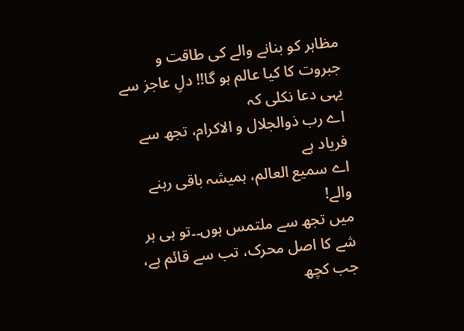مظاہر کو بنانے والے کی طاقت و جبروت کا کیا عالم ہو گا!! دلِ عاجز سے یہی دعا نکلی کہ
اے رب ذوالجلال و الاکرام، تجھ سے فریاد ہے
اے سمیع العالم، ہمیشہ باقی رہنے والے!
میں تجھ سے ملتمس ہوں۔۔تو ہی ہر شے کا اصل محرک، تب سے قائم ہے، جب کچھ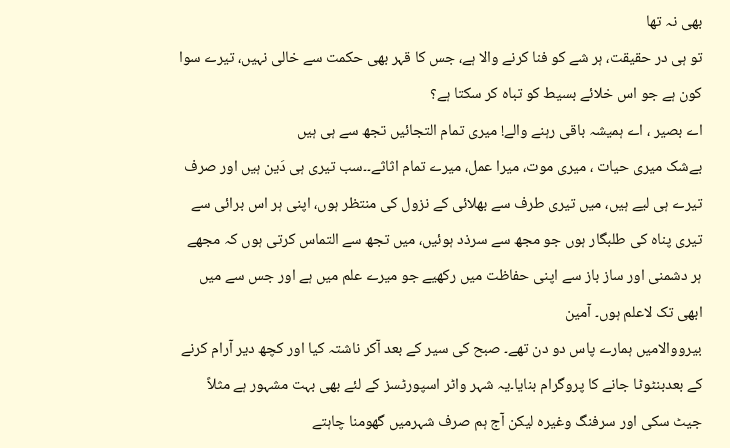بھی نہ تھا
تو ہی در حقیقت، ہر شے کو فنا کرنے والا ہے، جس کا قہر بھی حکمت سے خالی نہیں، تیرے سوا کون ہے جو اس خلائے بسیط کو تباہ کر سکتا ہے؟
اے بصیر ، اے ہمیشہ باقی رہنے والے! میری تمام التجائیں تجھ سے ہی ہیں
بےشک میری حیات ، میری موت، میرا عمل، میرے تمام اثاثے۔۔سب تیری ہی دَین ہیں اور صرف تیرے ہی لیے ہیں، میں تیری طرف سے بھلائی کے نزول کی منتظر ہوں، اپنی ہر اس برائی سے تیری پناہ کی طلبگار ہوں جو مجھ سے سرذد ہوئیں، میں تجھ سے التماس کرتی ہوں کہ مجھے ہر دشمنی اور ساز باز سے اپنی حفاظت میں رکھیے جو میرے علم میں ہے اور جس سے میں ابھی تک لاعلم ہوں۔ آمین
بیرووالامیں ہمارے پاس دو دن تھے۔ صبح کی سیر کے بعد آکر ناشتہ کیا اور کچھ دیر آرام کرنے کے بعدبنٹوٹا جانے کا پروگرام بنایا۔یہ شہر واٹر اسپورٹسز کے لئے بھی بہت مشہور ہے مثلاً جیٹ سکی اور سرفنگ وغیرہ لیکن آج ہم صرف شہرمیں گھومنا چاہتے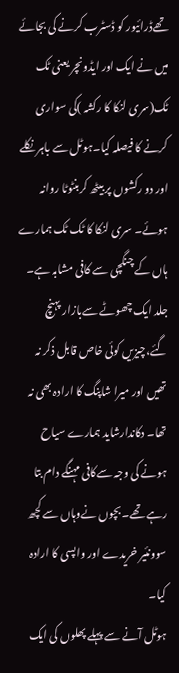تھےڈرائیور کو ڈسٹرب کرنے کی بجائے میں نے ایک اور ایڈونچر یعنی ٹک ٹک(سری لنکا کا رکشہ )کی سواری کرنے کا فیصلہ کیا۔ہوٹل سے باہر نکلے اور دو رکشوں پر بیٹھ کربنٹوٹا روانہ ہوئے۔ سری لنکا کا ٹک ٹک ہمارے ہاں کے چنگچی سے کافی مشابہ ہے۔ جلد ایک چھوٹے سےبازار پہنچ گئے،چیزیں کوئی خاص قابل ذکر نہ تھیں اور میرا شاپنگ کا ارادہ بھی نہ تھا۔ دکاندارشاید ہمارے سیاح ہونے کی وجہ سےکافی مہنگے دام بتا رہے تھے۔بچوں نےوہاں سے کچھ سوونئیر خریدے اور واپسی کا ارادہ کیا۔
ہوٹل آنے سے پہلے پھلوں کی ایک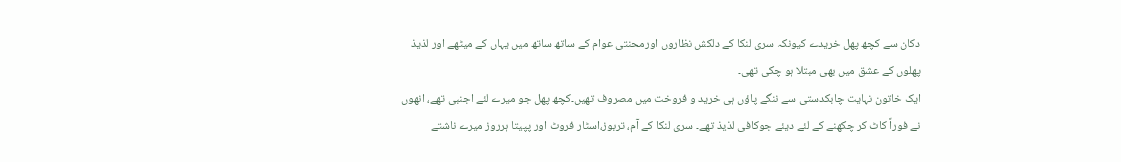دکان سے کچھ پھل خریدے کیونکہ سری لنکا کے دلکش نظاروں اورمحنتی عوام کے ساتھ ساتھ میں یہاں کے میٹھے اور لذیذ پھلوں کے عشق میں بھی مبتلا ہو چکی تھی۔
ایک خاتون نہایت چابکدستی سے ننگے پاؤں ہی خرید و فروخت میں مصروف تھیں۔کچھ پھل جو میرے لئے اجنبی تھے، انھوں نے فوراً کاٹ کر چکھنے کے لئے دیئے جوکافی لذیذ تھے۔ سری لنکا کے آم، تربوز،اسٹار فروٹ اور پپیتا ہرروز میرے ناشتے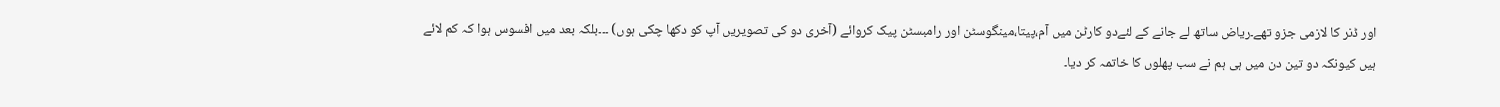اور ڈنر کا لازمی جزو تھے۔ریاض ساتھ لے جانے کے لئےدو کارٹن میں آم،پیتا،مینگوسٹن اور رامبسٹن پیک کروائے (آخری دو کی تصویریں آپ کو دکھا چکی ہوں) ۔۔۔بلکہ بعد میں افسوس ہوا کہ کم لائے ہیں کیونکہ دو تین دن میں ہی ہم نے سب پھلوں کا خاتمہ کر دیا۔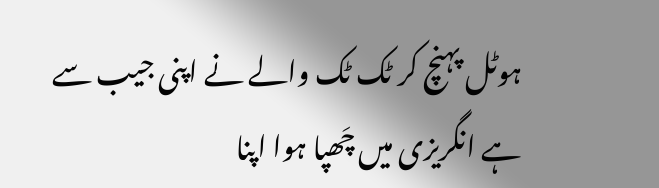ہوٹل پہنچ کر ٹک ٹک والے نے اپنی جیب سے ہے انگریزی میں چَھپا ہوا اپنا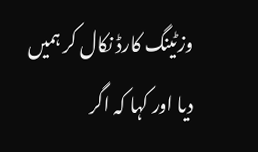وزٹینگ کارڈ نکال کر ہمیں دیا اور کہا کہ اگر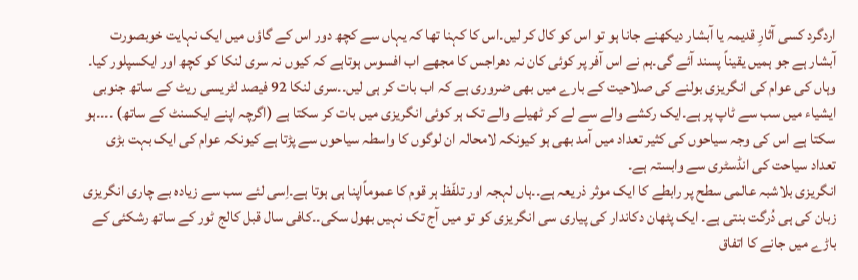اردگرد کسی آثارِ قدیمہ یا آبشار دیکھنے جانا ہو تو اس کو کال کر لیں۔اس کا کہنا تھا کہ یہاں سے کچھ دور اس کے گاؤں میں ایک نہایت خوبصورت آبشار ہے جو ہمیں یقیناً پسند آئے گی۔ہم نے اس آفر پر کوئی کان نہ دھراجس کا مجھے اب افسوس ہوتاہے کہ کیوں نہ سری لنکا کو کچھ اور ایکسپلور کیا۔
وہاں کی عوام کی انگریزی بولنے کی صلاحیت کے بارے میں بھی ضروری ہے کہ اب بات کر ہی لیں۔۔سری لنکا 92 فیصد لٹریسی ریٹ کے ساتھ جنوبی ایشیاء میں سب سے ٹاپ پر ہے۔ایک رکشے والے سے لے کر ٹھیلے والے تک ہر کوئی انگریزی میں بات کر سکتا ہے (اگرچہ اپنے ایکسنٹ کے ساتھ) ۔۔۔۔ہو سکتا ہے اس کی وجہ سیاحوں کی کثیر تعداد میں آمد بھی ہو کیونکہ لامحالہ ان لوگوں کا واسطہ سیاحوں سے پڑتا ہے کیونکہ عوام کی ایک بہت بڑی تعداد سیاحت کی انڈسٹری سے وابستہ ہے۔
انگریزی بلاشبہ عالمی سطح پر رابطے کا ایک موثر ذریعہ ہے۔۔ہاں لہجہ اور تلفّظ ہر قوم کا عموماًاپنا ہی ہوتا ہے۔اِسی لئے سب سے زیادہ بے چاری انگریزی زبان کی ہی دُرگت بنتی ہے۔ ایک پٹھان دکاندار کی پیاری سی انگریزی کو تو میں آج تک نہیں بھول سکی۔۔کافی سال قبل کالج ٹور کے ساتھ رشکئی کے باڑے میں جانے کا اتفاق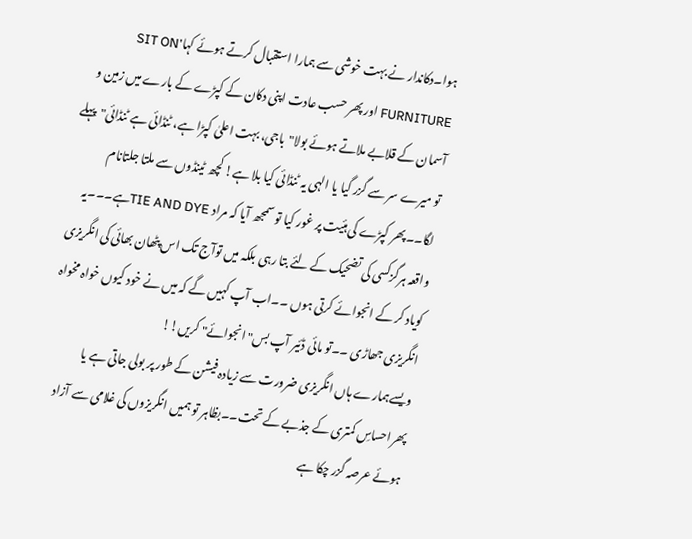ہوا۔دکاندار نے بہت خوشی سے ہمارا استقبال کرتے ہوئے کہا'SIT ON FURNITURE اور پھر حسب عادت اپنی دکان کے کپڑے کے بارے میں زمین و آسمان کے قلابے ملاتے ہوئے بولا"باجی، بہت اعلیٰ کپڑا ہے، ٹنڈائی ہے ٹنڈائی"پہلے تو میرے سر سے گزر گیا یا الہی یہ ٹنڈائی کیا بلا ہے! کچھ ٹینڈوں سے ملتا جلتانام لگا۔۔پھر کپڑے کی ہئیت پر غور کیا تو سمجھ آیا کہ مراد TIE AND DYEہے۔۔۔یہ واقعہ ہرگزکسی کی تضحیک کے لئے بتا رہی بلکہ میں توآج تک اس پٹھان بھائی کی انگریزی کویاد کر کے انجوائے کرتی ہوں ۔۔اب آپ کہیں گے کہ میں نے خود کیوں خواہ مخواہ انگریزی جھاڑی ۔۔تو مائی ڈئیر آپ بس"انجوائے" کریں!!
ویسےہمارے ہاں انگریزی ضرورت سے زیادہ فیشن کے طور پر بولی جاتی ہے یا پھراحساسِ کمتری کے جذبے کے تحت۔۔بظاہر تو ہمیں انگریزوں کی غلامی سے آزاد ہوئے عرصہ گزر چکا ہے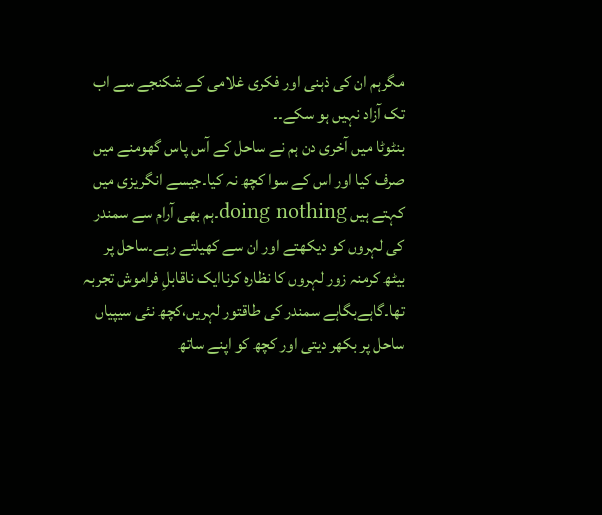مگرہم ان کی ذہنی اور فکری غلامی کے شکنجے سے اب تک آزاد نہیں ہو سکے۔۔
بنٹوٹا میں آخری دن ہم نے ساحل کے آس پاس گھومنے میں صرف کیا اور اس کے سوا کچھ نہ کیا۔جیسے انگریزی میں کہتے ہیں doing nothing۔ہم بھی آرام سے سمندر کی لہروں کو دیکھتے اور ان سے کھیلتے رہے۔ساحل پر بیٹھ کرمنہ زور لہروں کا نظارہ کرناایک ناقابلِ فراموش تجربہ تھا۔گاہےبگاہے سمندر کی طاقتور لہریں،کچھ نئی سیپیاں ساحل پر بکھر دیتی اور کچھ کو اپنے ساتھ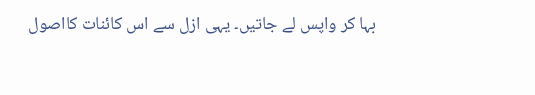بہا کر واپس لے جاتیں۔ یہی ازل سے اس کائنات کااصول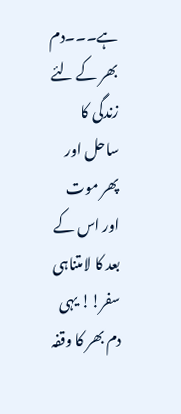ہے۔۔۔دم بھر کے لئے زندگی کا ساحل اور پھر موت اور اس کے بعد کا لامتناہی سفر!! یہی دم بھر کا وقفہ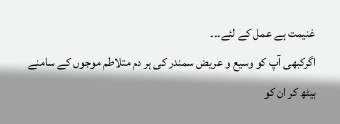غنیمت ہے عمل کے لئے۔۔۔
اگرکبھی آپ کو وسیع و عریض سمندر کی ہر دم متلاطم موجوں کے سامنے بیٹھ کر ان کو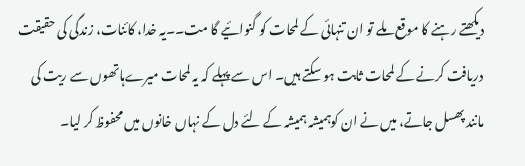دیکھتے رہنے کا موقع ملے تو ان تنہائی کے لمحات کو گنوائیے گا مت۔۔یہ خدا، کائنات، زندگی کی حقیقت دریافت کرنے کے لمحات ثابت ہو سکتے ہیں۔ اس سے پہلے کہ یہ لمحات میرےہاتھوں سے ریت کی مانند پھسل جاتے، میں نے ان کوہمیشہ ہمیشہ کے لئے دل کے نہاں خانوں میں محفوظ کر لیا۔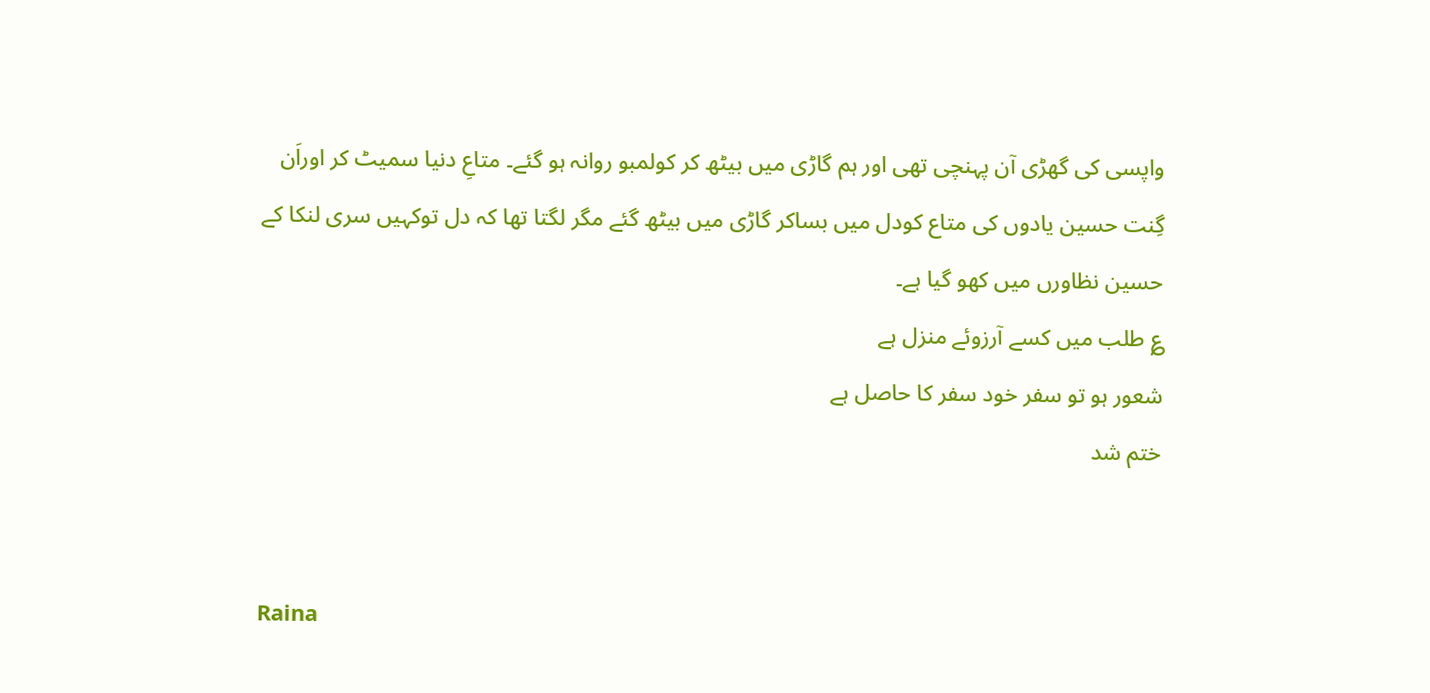واپسی کی گھڑی آن پہنچی تھی اور ہم گاڑی میں بیٹھ کر کولمبو روانہ ہو گئے۔ متاعِ دنیا سمیٹ کر اوراَن گِنت حسین یادوں کی متاع کودل میں بساکر گاڑی میں بیٹھ گئے مگر لگتا تھا کہ دل توکہیں سری لنکا کے حسین نظاورں میں کھو گیا ہے۔
؏ طلب میں کسے آرزوئے منزل ہے
شعور ہو تو سفر خود سفر کا حاصل ہے
ختم شد


Raina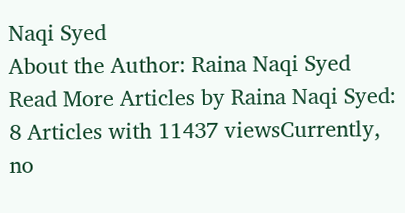Naqi Syed
About the Author: Raina Naqi Syed Read More Articles by Raina Naqi Syed: 8 Articles with 11437 viewsCurrently, no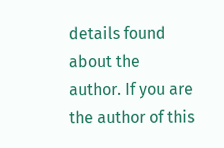details found about the author. If you are the author of this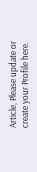Article, Please update or create your Profile here.